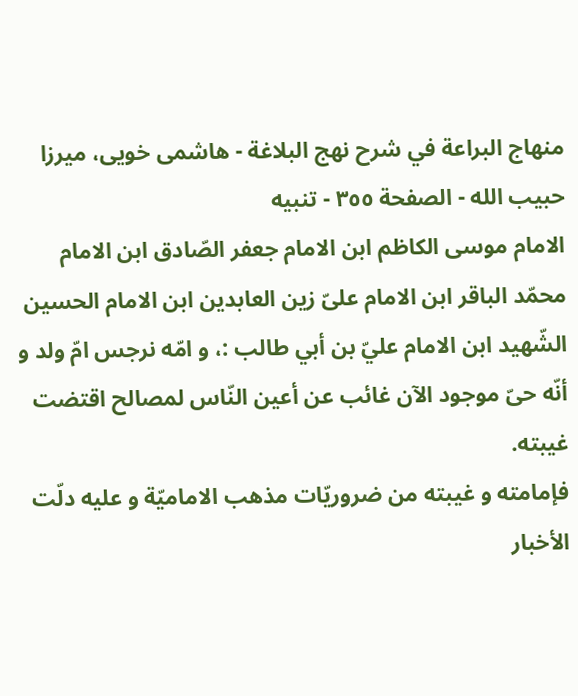منهاج البراعة في شرح نهج البلاغة - هاشمى خويى، ميرزا حبيب الله - الصفحة ٣٥٥ - تنبيه
الامام موسى الكاظم ابن الامام جعفر الصّادق ابن الامام محمّد الباقر ابن الامام علىّ زين العابدين ابن الامام الحسين الشّهيد ابن الامام عليّ بن أبي طالب :، و امّه نرجس امّ ولد و أنّه حىّ موجود الآن غائب عن أعين النّاس لمصالح اقتضت غيبته.
فإمامته و غيبته من ضروريّات مذهب الاماميّة و عليه دلّت الأخبار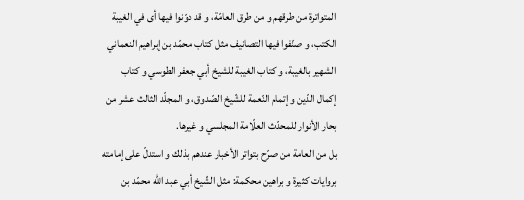المتواترة من طرقهم و من طرق العامّة، و قد دوّنوا فيها أى في الغيبة الكتب، و صنّفوا فيها التصانيف مثل كتاب محمّد بن إبراهيم النعماني الشهير بالغيبة، و كتاب الغيبة للشيخ أبي جعفر الطوسي و كتاب إكمال الدّين و إتمام النّعمة للشّيخ الصّدوق، و المجلّد الثالث عشر من بحار الأنوار للمحدّث العلّامة المجلسي و غيرها.
بل من العامة من صرّح بتواتر الأخبار عندهم بذلك و استدلّ على إمامته بروايات كثيرة و براهين محكمة: مثل الشّيخ أبي عبد اللّه محمّد بن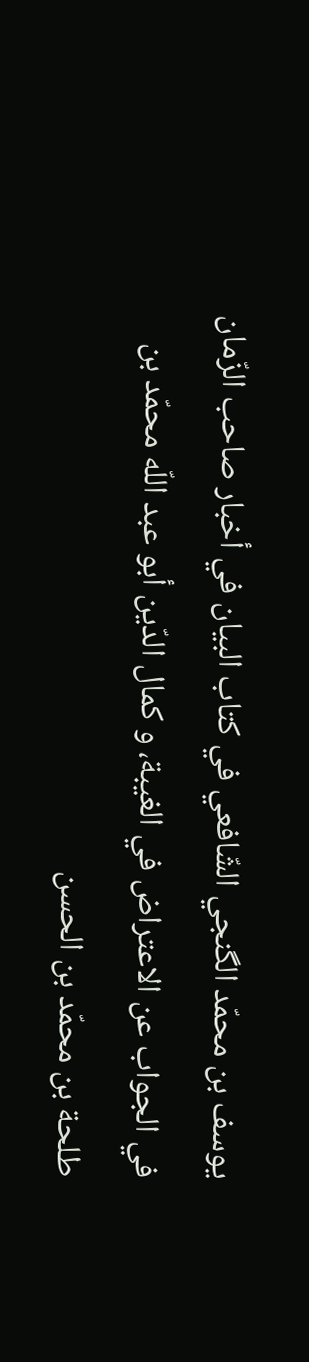يوسف بن محمّد الگنجي الشّافعي في كتاب البيان في أخبار صاحب الزّمان في الجواب عن الاعتراض في الغيبة، و كمال الدّين أبو عبد اللّه محمّد بن طلحة بن محمّد بن الحسن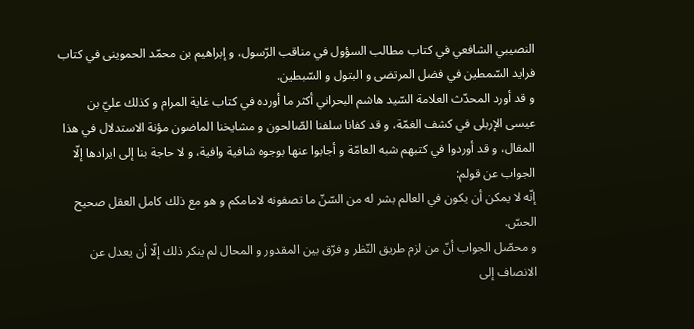النصيبي الشافعي في كتاب مطالب السؤول في مناقب الرّسول، و إبراهيم بن محمّد الحموينى في كتاب فرايد السّمطين في فضل المرتضى و البتول و السّبطين.
و قد أورد المحدّث العلامة السّيد هاشم البحراني أكثر ما أورده في كتاب غاية المرام و كذلك عليّ بن عيسى الإربلى في كشف الغمّة، و قد كفانا سلفنا الصّالحون و مشايخنا الماضون مؤنة الاستدلال في هذا المقال، و قد أوردوا في كتبهم شبه العامّة و أجابوا عنها بوجوه شافية وافية، و لا حاجة بنا إلى ايرادها إلّا الجواب عن قولم:
إنّه لا يمكن أن يكون في العالم بشر له من السّنّ ما تصفونه لامامكم و هو مع ذلك كامل العقل صحيح الحسّ.
و محصّل الجواب أنّ من لزم طريق النّظر و فرّق بين المقدور و المحال لم ينكر ذلك إلّا أن يعدل عن الانصاف إلى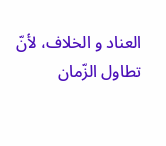العناد و الخلاف، لأنّ تطاول الزّمان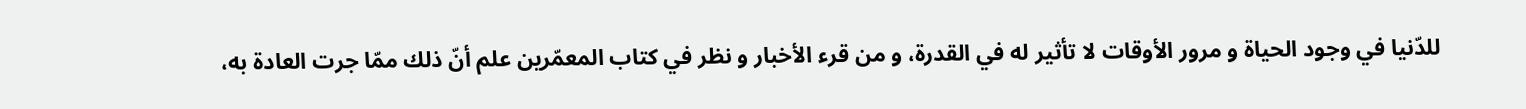للدّنيا في وجود الحياة و مرور الأوقات لا تأثير له في القدرة، و من قرء الأخبار و نظر في كتاب المعمّرين علم أنّ ذلك ممّا جرت العادة به،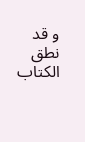و قد نطق الكتاب